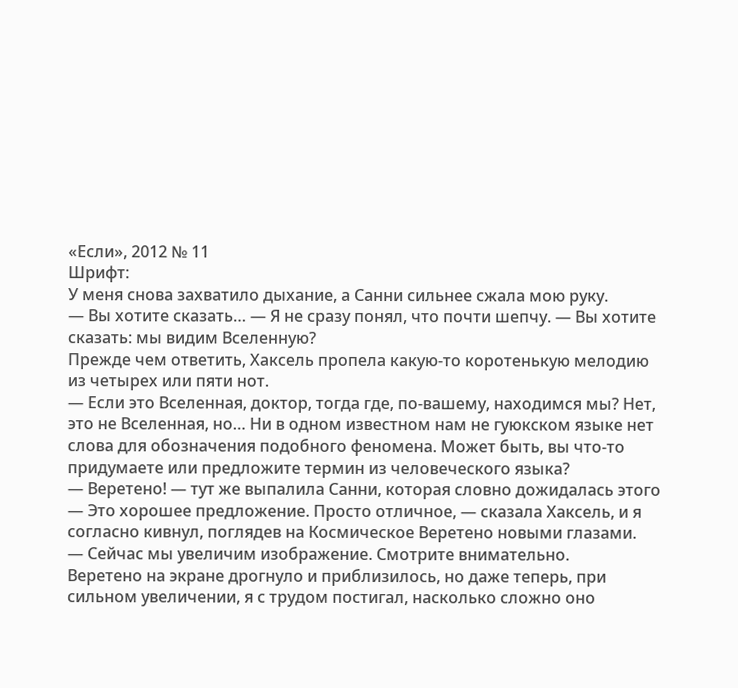«Если», 2012 № 11
Шрифт:
У меня снова захватило дыхание, а Санни сильнее сжала мою руку.
— Вы хотите сказать… — Я не сразу понял, что почти шепчу. — Вы хотите сказать: мы видим Вселенную?
Прежде чем ответить, Хаксель пропела какую-то коротенькую мелодию из четырех или пяти нот.
— Если это Вселенная, доктор, тогда где, по-вашему, находимся мы? Нет, это не Вселенная, но… Ни в одном известном нам не гуюкском языке нет слова для обозначения подобного феномена. Может быть, вы что-то придумаете или предложите термин из человеческого языка?
— Веретено! — тут же выпалила Санни, которая словно дожидалась этого
— Это хорошее предложение. Просто отличное, — сказала Хаксель, и я согласно кивнул, поглядев на Космическое Веретено новыми глазами.
— Сейчас мы увеличим изображение. Смотрите внимательно.
Веретено на экране дрогнуло и приблизилось, но даже теперь, при сильном увеличении, я с трудом постигал, насколько сложно оно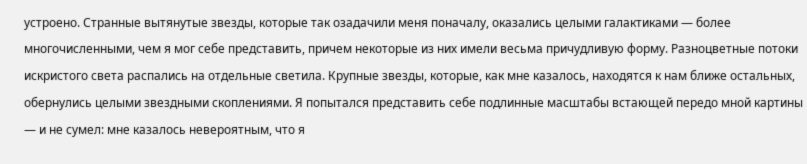устроено. Странные вытянутые звезды, которые так озадачили меня поначалу, оказались целыми галактиками — более многочисленными, чем я мог себе представить, причем некоторые из них имели весьма причудливую форму. Разноцветные потоки искристого света распались на отдельные светила. Крупные звезды, которые, как мне казалось, находятся к нам ближе остальных, обернулись целыми звездными скоплениями. Я попытался представить себе подлинные масштабы встающей передо мной картины — и не сумел: мне казалось невероятным, что я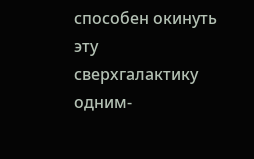способен окинуть эту сверхгалактику одним-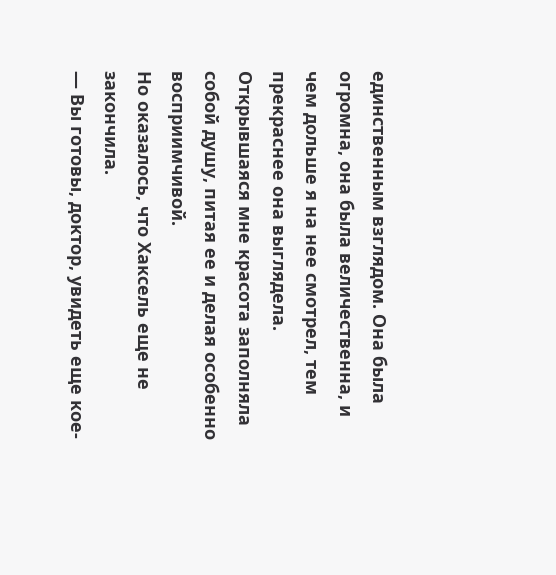единственным взглядом. Она была огромна, она была величественна, и чем дольше я на нее смотрел, тем прекраснее она выглядела. Открывшаяся мне красота заполняла собой душу, питая ее и делая особенно восприимчивой.
Но оказалось, что Хаксель еще не закончила.
— Вы готовы, доктор, увидеть еще кое-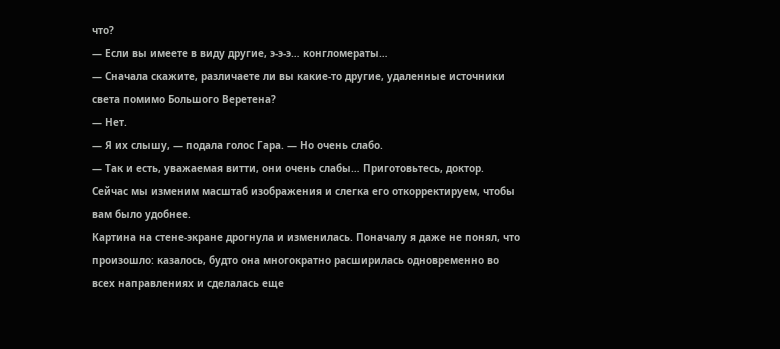что?
— Если вы имеете в виду другие, э-э-э… конгломераты…
— Сначала скажите, различаете ли вы какие-то другие, удаленные источники света помимо Большого Веретена?
— Нет.
— Я их слышу, — подала голос Гара. — Но очень слабо.
— Так и есть, уважаемая витти, они очень слабы… Приготовьтесь, доктор. Сейчас мы изменим масштаб изображения и слегка его откорректируем, чтобы вам было удобнее.
Картина на стене-экране дрогнула и изменилась. Поначалу я даже не понял, что произошло: казалось, будто она многократно расширилась одновременно во всех направлениях и сделалась еще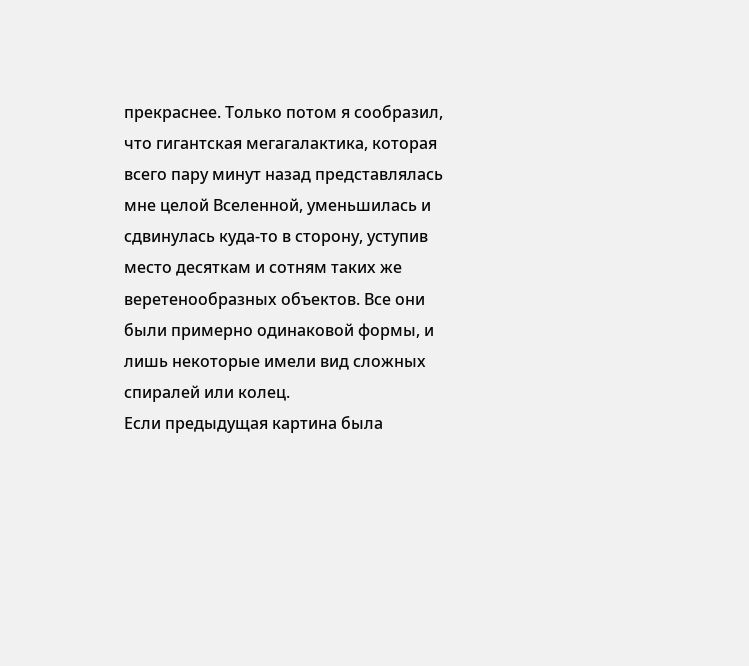прекраснее. Только потом я сообразил, что гигантская мегагалактика, которая всего пару минут назад представлялась мне целой Вселенной, уменьшилась и сдвинулась куда-то в сторону, уступив место десяткам и сотням таких же веретенообразных объектов. Все они были примерно одинаковой формы, и лишь некоторые имели вид сложных спиралей или колец.
Если предыдущая картина была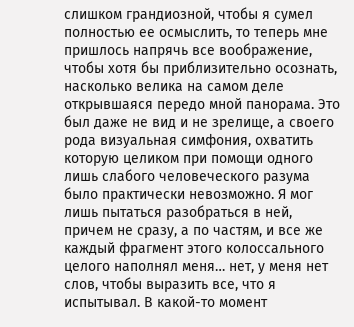слишком грандиозной, чтобы я сумел полностью ее осмыслить, то теперь мне пришлось напрячь все воображение, чтобы хотя бы приблизительно осознать, насколько велика на самом деле открывшаяся передо мной панорама. Это был даже не вид и не зрелище, а своего рода визуальная симфония, охватить которую целиком при помощи одного лишь слабого человеческого разума было практически невозможно. Я мог лишь пытаться разобраться в ней, причем не сразу, а по частям, и все же каждый фрагмент этого колоссального целого наполнял меня… нет, у меня нет слов, чтобы выразить все, что я испытывал. В какой-то момент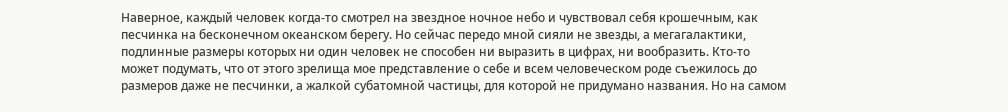Наверное, каждый человек когда-то смотрел на звездное ночное небо и чувствовал себя крошечным, как песчинка на бесконечном океанском берегу. Но сейчас передо мной сияли не звезды, а мегагалактики, подлинные размеры которых ни один человек не способен ни выразить в цифрах, ни вообразить. Кто-то может подумать, что от этого зрелища мое представление о себе и всем человеческом роде съежилось до размеров даже не песчинки, а жалкой субатомной частицы, для которой не придумано названия. Но на самом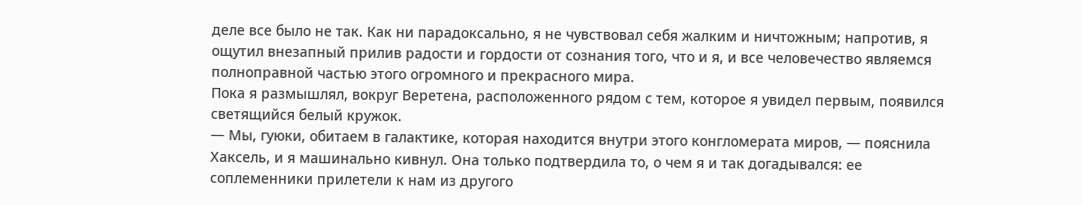деле все было не так. Как ни парадоксально, я не чувствовал себя жалким и ничтожным; напротив, я ощутил внезапный прилив радости и гордости от сознания того, что и я, и все человечество являемся полноправной частью этого огромного и прекрасного мира.
Пока я размышлял, вокруг Веретена, расположенного рядом с тем, которое я увидел первым, появился светящийся белый кружок.
— Мы, гуюки, обитаем в галактике, которая находится внутри этого конгломерата миров, — пояснила Хаксель, и я машинально кивнул. Она только подтвердила то, о чем я и так догадывался: ее соплеменники прилетели к нам из другого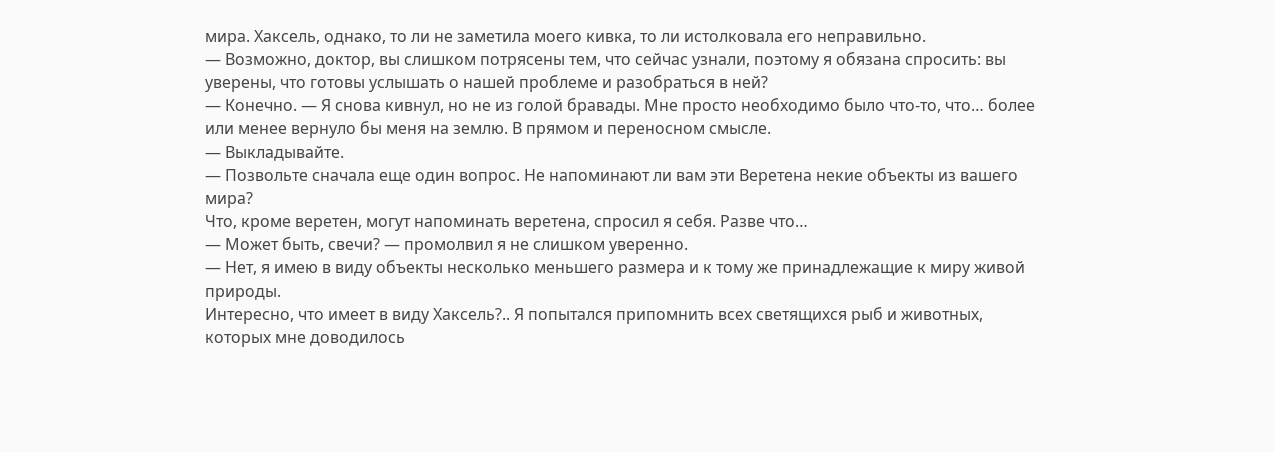мира. Хаксель, однако, то ли не заметила моего кивка, то ли истолковала его неправильно.
— Возможно, доктор, вы слишком потрясены тем, что сейчас узнали, поэтому я обязана спросить: вы уверены, что готовы услышать о нашей проблеме и разобраться в ней?
— Конечно. — Я снова кивнул, но не из голой бравады. Мне просто необходимо было что-то, что… более или менее вернуло бы меня на землю. В прямом и переносном смысле.
— Выкладывайте.
— Позвольте сначала еще один вопрос. Не напоминают ли вам эти Веретена некие объекты из вашего мира?
Что, кроме веретен, могут напоминать веретена, спросил я себя. Разве что…
— Может быть, свечи? — промолвил я не слишком уверенно.
— Нет, я имею в виду объекты несколько меньшего размера и к тому же принадлежащие к миру живой природы.
Интересно, что имеет в виду Хаксель?.. Я попытался припомнить всех светящихся рыб и животных, которых мне доводилось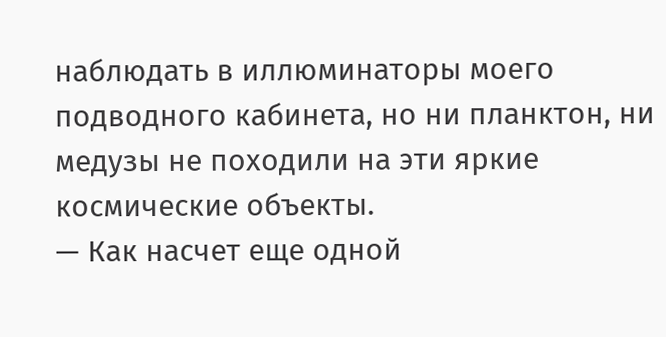наблюдать в иллюминаторы моего подводного кабинета, но ни планктон, ни медузы не походили на эти яркие космические объекты.
— Как насчет еще одной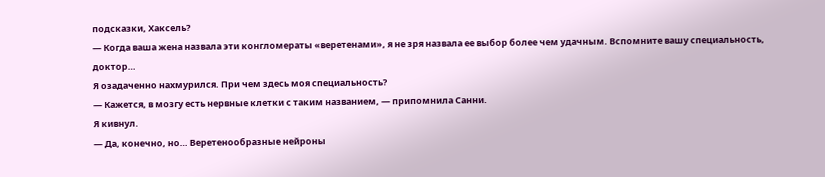подсказки, Хаксель?
— Когда ваша жена назвала эти конгломераты «веретенами», я не зря назвала ее выбор более чем удачным. Вспомните вашу специальность, доктор…
Я озадаченно нахмурился. При чем здесь моя специальность?
— Кажется, в мозгу есть нервные клетки с таким названием, — припомнила Санни.
Я кивнул.
— Да, конечно, но… Веретенообразные нейроны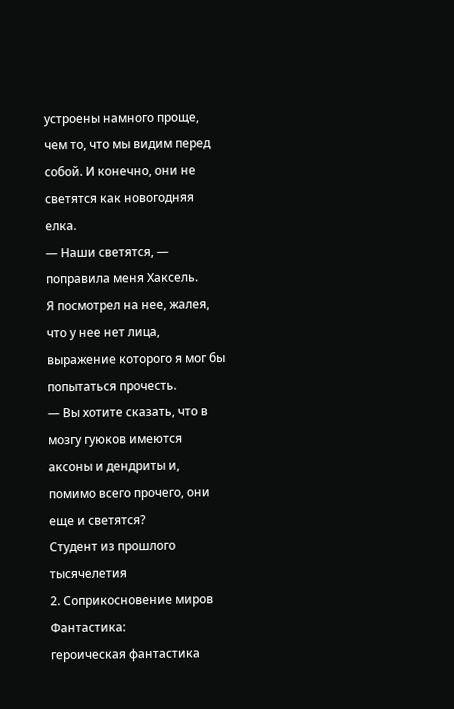устроены намного проще, чем то, что мы видим перед собой. И конечно, они не светятся как новогодняя елка.
— Наши светятся, — поправила меня Хаксель.
Я посмотрел на нее, жалея, что у нее нет лица, выражение которого я мог бы попытаться прочесть.
— Вы хотите сказать, что в мозгу гуюков имеются аксоны и дендриты и, помимо всего прочего, они еще и светятся?
Студент из прошлого тысячелетия
2. Соприкосновение миров
Фантастика:
героическая фантастика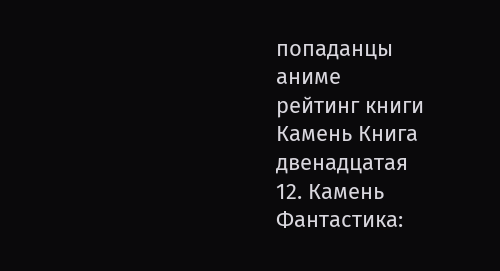попаданцы
аниме
рейтинг книги
Камень Книга двенадцатая
12. Камень
Фантастика: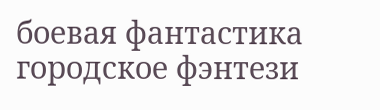боевая фантастика
городское фэнтези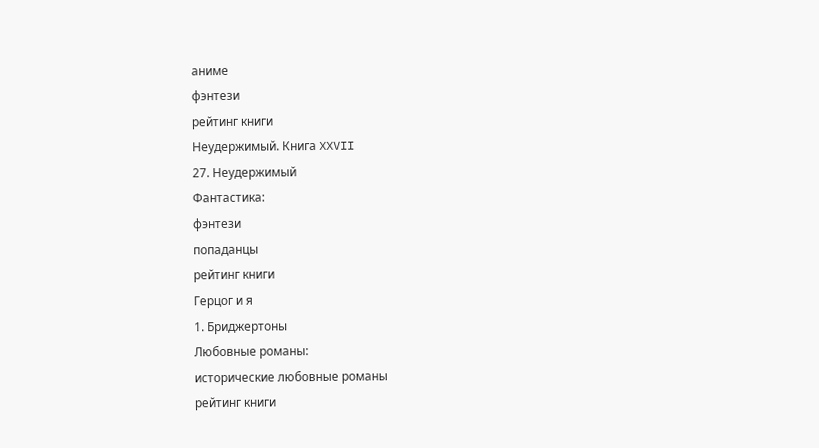аниме
фэнтези
рейтинг книги
Неудержимый. Книга XXVII
27. Неудержимый
Фантастика:
фэнтези
попаданцы
рейтинг книги
Герцог и я
1. Бриджертоны
Любовные романы:
исторические любовные романы
рейтинг книги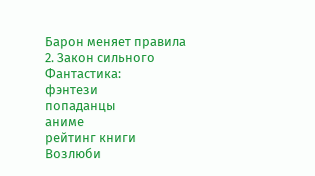Барон меняет правила
2. Закон сильного
Фантастика:
фэнтези
попаданцы
аниме
рейтинг книги
Возлюби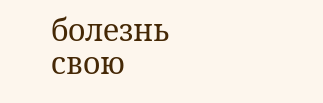болезнь свою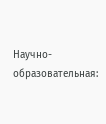Научно-образовательная: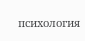психология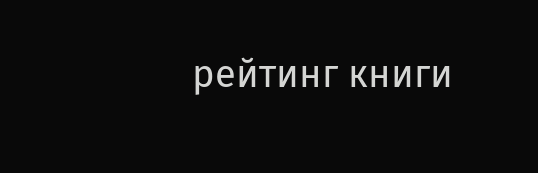рейтинг книги